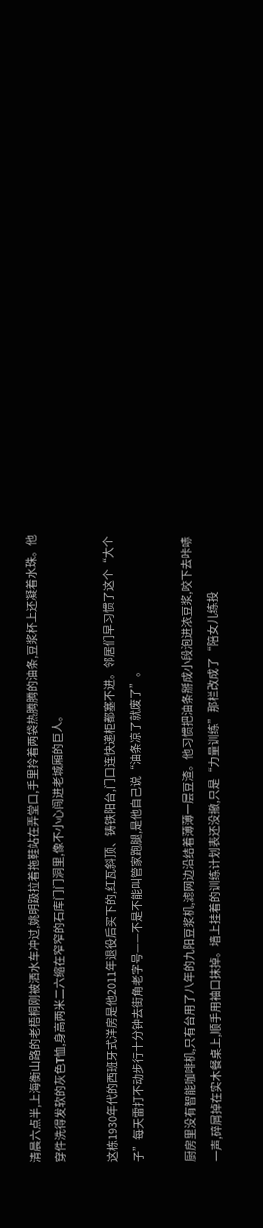清晨六点半,上海衡山路的老梧桐刚被洒水车冲过,姚明趿拉着拖鞋站在弄堂口,手里拎着两袋热腾腾的油条,豆浆杯上还凝着水珠。他穿件洗得发软的灰色T恤,身高两米二六缩在窄窄的石库门门洞里,像不小心闯进老城厢的巨人。

这栋1930年代的西班牙式洋房是他2011年退役后买下的,红瓦斜顶、铸铁阳台,门口连快递柜都塞不进。邻居们早习惯了这个“大个子”每天雷打不动步行十分钟去街角老字号——不是不能叫管家跑腿,是他自己说“油条凉了就废了”。

厨房里没有智能咖啡机,只有台用了八年的九阳豆浆机,滤网边沿结着薄薄一层豆渣。他习惯把油条掰成小段泡进浓豆浆,咬下去咔哧一声,碎屑掉在实木餐桌上,顺手用袖口抹掉。墙上挂着的训练计划表还没撤,只是“力量训练”那栏改成了“陪女儿练投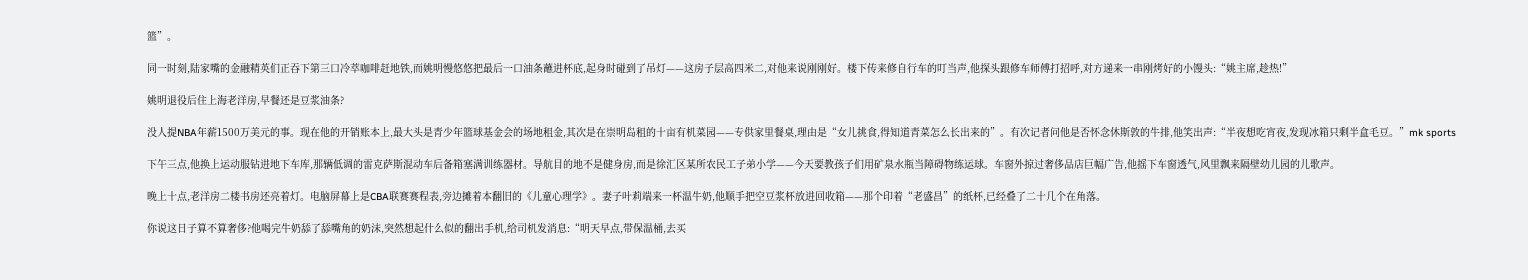篮”。

同一时刻,陆家嘴的金融精英们正吞下第三口冷萃咖啡赶地铁,而姚明慢悠悠把最后一口油条蘸进杯底,起身时碰到了吊灯——这房子层高四米二,对他来说刚刚好。楼下传来修自行车的叮当声,他探头跟修车师傅打招呼,对方递来一串刚烤好的小馒头:“姚主席,趁热!”

姚明退役后住上海老洋房,早餐还是豆浆油条?

没人提NBA年薪1500万美元的事。现在他的开销账本上,最大头是青少年篮球基金会的场地租金,其次是在崇明岛租的十亩有机菜园——专供家里餐桌,理由是“女儿挑食,得知道青菜怎么长出来的”。有次记者问他是否怀念休斯敦的牛排,他笑出声:“半夜想吃宵夜,发现冰箱只剩半盒毛豆。”mk sports

下午三点,他换上运动服钻进地下车库,那辆低调的雷克萨斯混动车后备箱塞满训练器材。导航目的地不是健身房,而是徐汇区某所农民工子弟小学——今天要教孩子们用矿泉水瓶当障碍物练运球。车窗外掠过奢侈品店巨幅广告,他摇下车窗透气,风里飘来隔壁幼儿园的儿歌声。

晚上十点,老洋房二楼书房还亮着灯。电脑屏幕上是CBA联赛赛程表,旁边摊着本翻旧的《儿童心理学》。妻子叶莉端来一杯温牛奶,他顺手把空豆浆杯放进回收箱——那个印着“老盛昌”的纸杯,已经叠了二十几个在角落。

你说这日子算不算奢侈?他喝完牛奶舔了舔嘴角的奶沫,突然想起什么似的翻出手机,给司机发消息:“明天早点,带保温桶,去买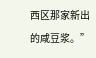西区那家新出的咸豆浆。”